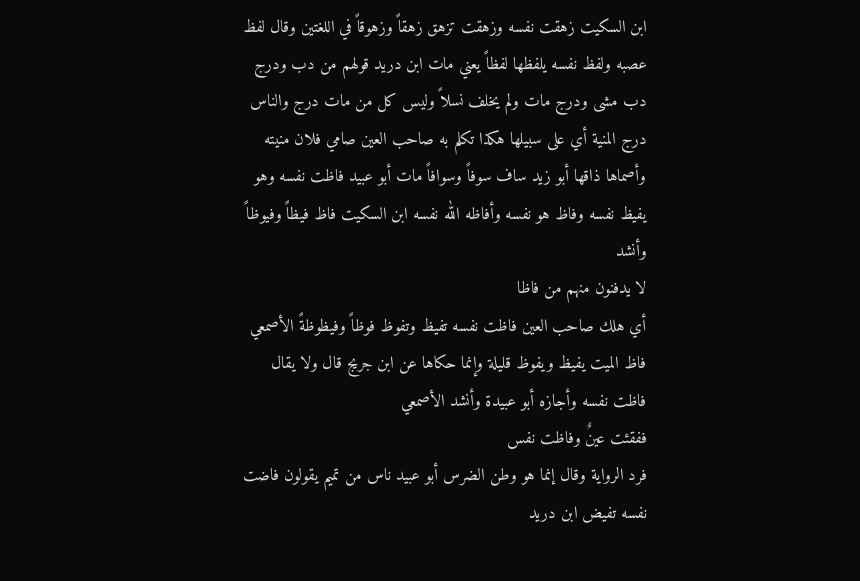ابن السكيت زهقت نفسه وزهقت تزهق زهقاً وزهوقاً في اللغتين وقال لفظ عصبه ولفظ نفسه يلفظها لفظاً يعني مات ابن دريد قولهم من دب ودرج دب مشى ودرج مات ولم يخلف نسلاً وليس كل من مات درج والناس درج المنية أي على سبيلها هكذا تكلم به صاحب العين صامي فلان منيته وأصماها ذاقها أبو زيد ساف سوفاً وسوافاً مات أبو عبيد فاظت نفسه وهو يفيظ نفسه وفاظ هو نفسه وأفاظه الله نفسه ابن السكيت فاظ فيظاً وفيوظاً وأنشد
لا يدفنون منهم من فاظا
أي هلك صاحب العين فاظت نفسه تفيظ وتفوظ فوظاً وفيظوظةً الأصمعي فاظ الميت يفيظ ويفوظ قليلة وإنما حكاها عن ابن جريج قال ولا يقال فاظت نفسه وأجازه أبو عبيدة وأنشد الأصمعي
ففقئت عينٌ وفاظت نفس
فرد الرواية وقال إنما هو وطن الضرس أبو عبيد ناس من تميم يقولون فاضت نفسه تفيض ابن دريد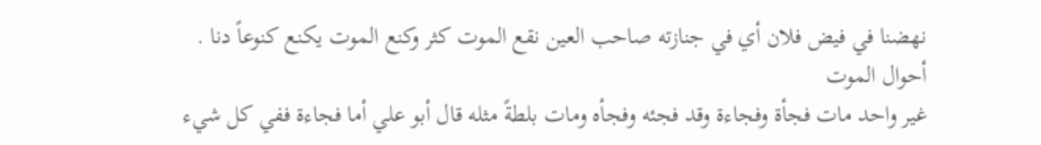نهضنا في فيض فلان أي في جنازته صاحب العين نقع الموت كثر وكنع الموت يكنع كنوعاً دنا .
أحوال الموت
غير واحد مات فجأة وفجاءة وقد فجئه وفجأه ومات بلطةً مثله قال أبو علي أما فجاءة ففي كل شيء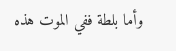وأما بلطة ففي الموت هذه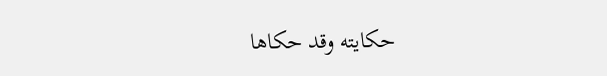حكايته وقد حكاها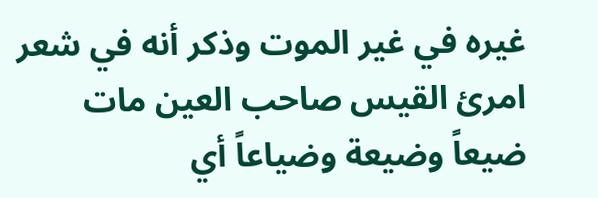غيره في غير الموت وذكر أنه في شعر امرئ القيس صاحب العين مات ضيعاً وضيعة وضياعاً أي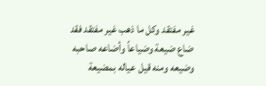غير مفتقد وكل ما ذهب غير مفتقد فقد ضاع ضيعة وضياعاً وأضاعه صاحبه وضيعه ومنه قيل عياله بمضيعة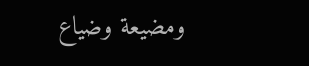ومضيعة وضياع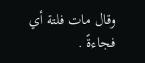وقال مات فلتة أي فجاءةً .